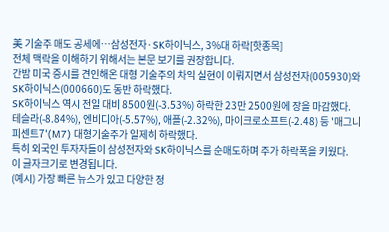美 기술주 매도 공세에…삼성전자·SK하이닉스, 3%대 하락[핫종목]
전체 맥락을 이해하기 위해서는 본문 보기를 권장합니다.
간밤 미국 증시를 견인해온 대형 기술주의 차익 실현이 이뤄지면서 삼성전자(005930)와 SK하이닉스(000660)도 동반 하락했다.
SK하이닉스 역시 전일 대비 8500원(-3.53%) 하락한 23만 2500원에 장을 마감했다.
테슬라(-8.84%), 엔비디아(-5.57%), 애플(-2.32%), 마이크로소프트(-2.48) 등 '매그니피센트7'(M7) 대형기술주가 일제히 하락했다.
특히 외국인 투자자들이 삼성전자와 SK하이닉스를 순매도하며 주가 하락폭을 키웠다.
이 글자크기로 변경됩니다.
(예시) 가장 빠른 뉴스가 있고 다양한 정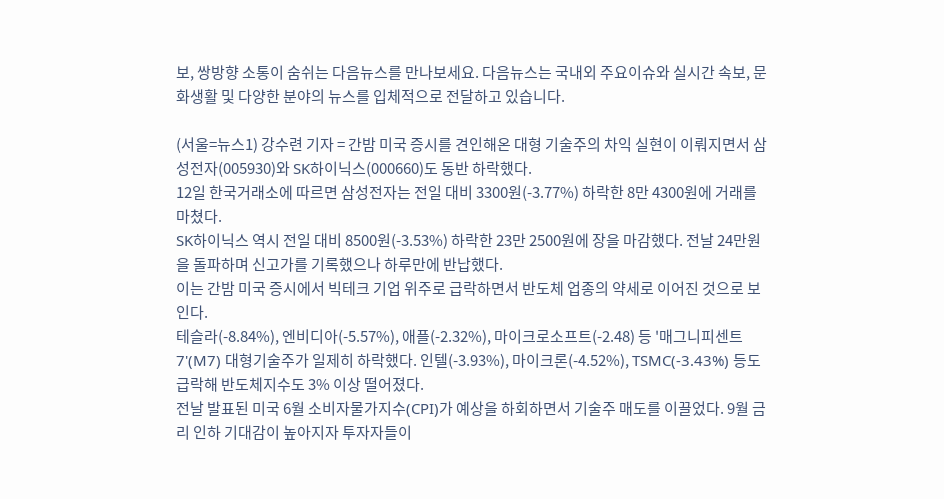보, 쌍방향 소통이 숨쉬는 다음뉴스를 만나보세요. 다음뉴스는 국내외 주요이슈와 실시간 속보, 문화생활 및 다양한 분야의 뉴스를 입체적으로 전달하고 있습니다.

(서울=뉴스1) 강수련 기자 = 간밤 미국 증시를 견인해온 대형 기술주의 차익 실현이 이뤄지면서 삼성전자(005930)와 SK하이닉스(000660)도 동반 하락했다.
12일 한국거래소에 따르면 삼성전자는 전일 대비 3300원(-3.77%) 하락한 8만 4300원에 거래를 마쳤다.
SK하이닉스 역시 전일 대비 8500원(-3.53%) 하락한 23만 2500원에 장을 마감했다. 전날 24만원을 돌파하며 신고가를 기록했으나 하루만에 반납했다.
이는 간밤 미국 증시에서 빅테크 기업 위주로 급락하면서 반도체 업종의 약세로 이어진 것으로 보인다.
테슬라(-8.84%), 엔비디아(-5.57%), 애플(-2.32%), 마이크로소프트(-2.48) 등 '매그니피센트7'(M7) 대형기술주가 일제히 하락했다. 인텔(-3.93%), 마이크론(-4.52%), TSMC(-3.43%) 등도 급락해 반도체지수도 3% 이상 떨어졌다.
전날 발표된 미국 6월 소비자물가지수(CPI)가 예상을 하회하면서 기술주 매도를 이끌었다. 9월 금리 인하 기대감이 높아지자 투자자들이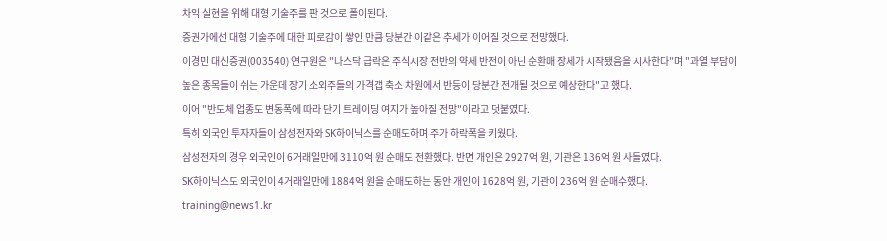차익 실현을 위해 대형 기술주를 판 것으로 폴이된다.
증권가에선 대형 기술주에 대한 피로감이 쌓인 만큼 당분간 이같은 추세가 이어질 것으로 전망했다.
이경민 대신증권(003540) 연구원은 "나스닥 급락은 주식시장 전반의 약세 반전이 아닌 순환매 장세가 시작됐음을 시사한다"며 "과열 부담이 높은 종목들이 쉬는 가운데 장기 소외주들의 가격갭 축소 차원에서 반등이 당분간 전개될 것으로 예상한다"고 했다.
이어 "반도체 업종도 변동폭에 따라 단기 트레이딩 여지가 높아질 전망"이라고 덧붙였다.
특히 외국인 투자자들이 삼성전자와 SK하이닉스를 순매도하며 주가 하락폭을 키웠다.
삼성전자의 경우 외국인이 6거래일만에 3110억 원 순매도 전환했다. 반면 개인은 2927억 원, 기관은 136억 원 사들였다.
SK하이닉스도 외국인이 4거래일만에 1884억 원을 순매도하는 동안 개인이 1628억 원, 기관이 236억 원 순매수했다.
training@news1.kr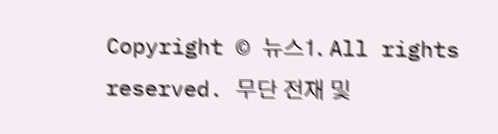Copyright © 뉴스1. All rights reserved. 무단 전재 및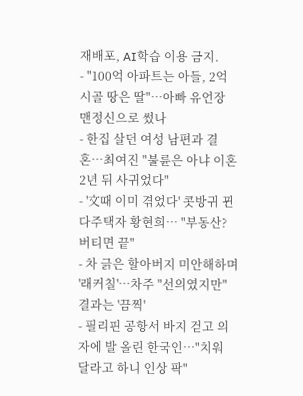재배포, AI학습 이용 금지.
- "100억 아파트는 아들, 2억 시골 땅은 딸"…아빠 유언장 맨정신으로 썼나
- 한집 살던 여성 남편과 결혼…최여진 "불륜은 아냐 이혼 2년 뒤 사귀었다"
- '文때 이미 겪었다' 콧방귀 뀐 다주택자 황현희… "부동산? 버티면 끝"
- 차 긁은 할아버지 미안해하며 '래커칠'…차주 "선의였지만" 결과는 '끔찍'
- 필리핀 공항서 바지 걷고 의자에 발 올린 한국인…"치워 달라고 하니 인상 팍"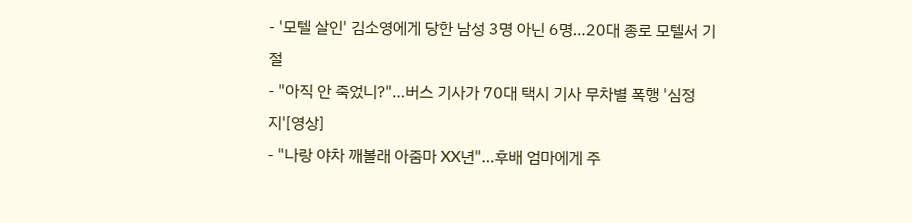- '모텔 살인' 김소영에게 당한 남성 3명 아닌 6명…20대 종로 모텔서 기절
- "아직 안 죽었니?"…버스 기사가 70대 택시 기사 무차별 폭행 '심정지'[영상]
- "나랑 야차 깨볼래 아줌마 XX년"…후배 엄마에게 주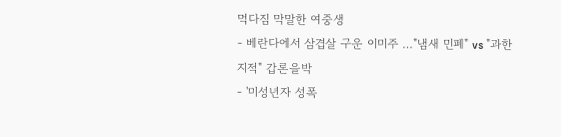먹다짐 막말한 여중생
- 베란다에서 삼겹살 구운 이미주 …"냄새 민폐" vs "과한 지적" 갑론을박
- '미성년자 성폭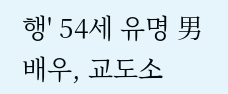행' 54세 유명 男 배우, 교도소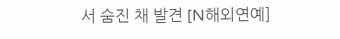서 숨진 채 발견 [N해외연예]